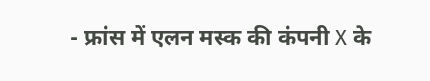- फ्रांस में एलन मस्क की कंपनी X के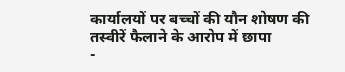कार्यालयों पर बच्चों की यौन शोषण की तस्वीरें फैलाने के आरोप में छापा
-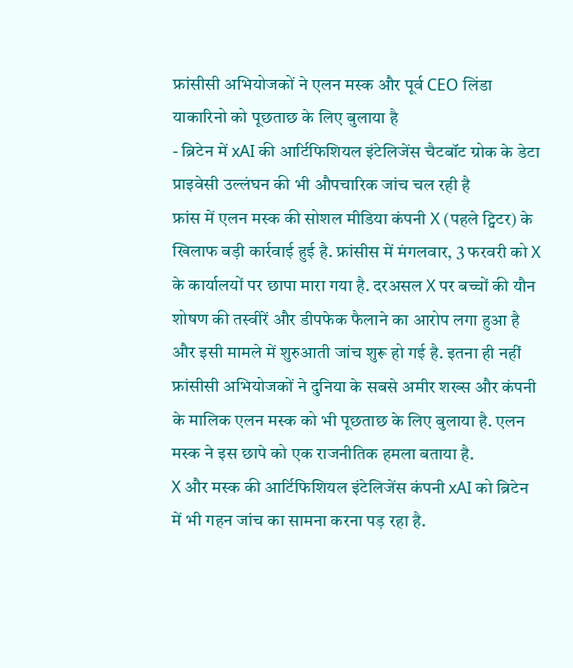फ्रांसीसी अभियोजकों ने एलन मस्क और पूर्व CEO लिंडा याकारिनो को पूछताछ के लिए बुलाया है
- ब्रिटेन में xAI की आर्टिफिशियल इंटेलिजेंस चैटबॉट ग्रोक के डेटा प्राइवेसी उल्लंघन की भी औपचारिक जांच चल रही है
फ्रांस में एलन मस्क की सोशल मीडिया कंपनी X (पहले ट्विटर) के खिलाफ बड़ी कार्रवाई हुई है. फ्रांसीस में मंगलवार, 3 फरवरी को X के कार्यालयों पर छापा मारा गया है. दरअसल X पर बच्चों की यौन शोषण की तस्वीरें और डीपफेक फैलाने का आरोप लगा हुआ है और इसी मामले में शुरुआती जांच शुरू हो गई है. इतना ही नहीं फ्रांसीसी अभियोजकों ने दुनिया के सबसे अमीर शख्स और कंपनी के मालिक एलन मस्क को भी पूछताछ के लिए बुलाया है. एलन मस्क ने इस छापे को एक राजनीतिक हमला बताया है.
X और मस्क की आर्टिफिशियल इंटेलिजेंस कंपनी xAI को ब्रिटेन में भी गहन जांच का सामना करना पड़ रहा है.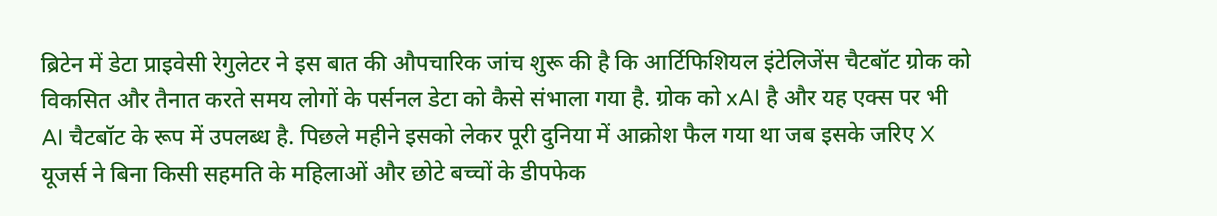ब्रिटेन में डेटा प्राइवेसी रेगुलेटर ने इस बात की औपचारिक जांच शुरू की है कि आर्टिफिशियल इंटेलिजेंस चैटबॉट ग्रोक को विकसित और तैनात करते समय लोगों के पर्सनल डेटा को कैसे संभाला गया है. ग्रोक को xAI है और यह एक्स पर भी AI चैटबॉट के रूप में उपलब्ध है. पिछले महीने इसको लेकर पूरी दुनिया में आक्रोश फैल गया था जब इसके जरिए X यूजर्स ने बिना किसी सहमति के महिलाओं और छोटे बच्चों के डीपफेक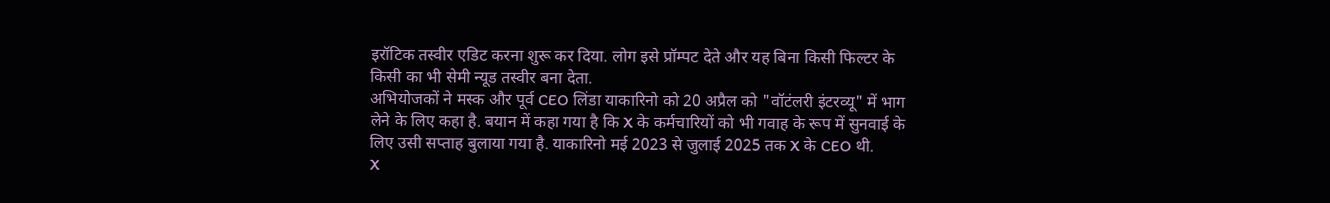इरॉटिक तस्वीर एडिट करना शुरू कर दिया. लोग इसे प्रॉम्पट देते और यह बिना किसी फिल्टर के किसी का भी सेमी न्यूड तस्वीर बना देता.
अभियोजकों ने मस्क और पूर्व CEO लिंडा याकारिनो को 20 अप्रैल को "वॉटंलरी इंटरव्यू" में भाग लेने के लिए कहा है. बयान में कहा गया है कि X के कर्मचारियों को भी गवाह के रूप में सुनवाई के लिए उसी सप्ताह बुलाया गया है. याकारिनो मई 2023 से जुलाई 2025 तक X के CEO थी.
X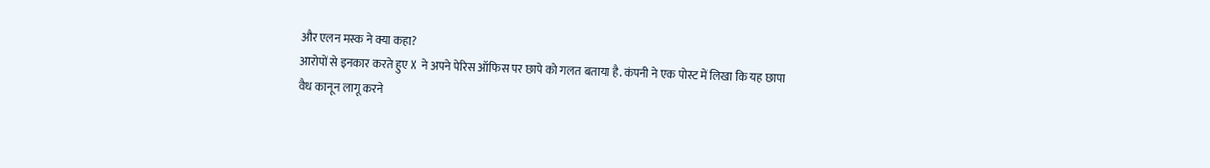और एलन मस्क ने क्या कहा?
आरोपों से इनकार करते हुए X ने अपने पेरिस ऑफिस पर छापे को गलत बताया है. कंपनी ने एक पोस्ट में लिखा कि यह छापा वैध कानून लागू करने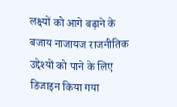लक्ष्यों को आगे बढ़ाने के बजाय नाजायज राजनीतिक उद्देश्यों को पाने के लिए डिजाइन किया गया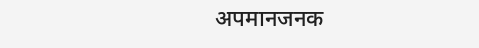अपमानजनक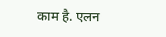काम है. एलन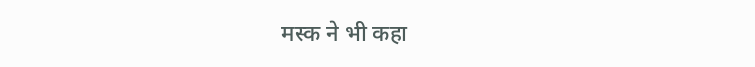मस्क ने भी कहा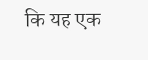कि यह एक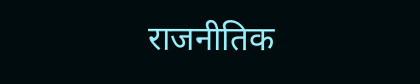राजनीतिक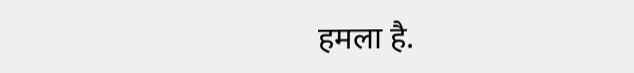हमला है.